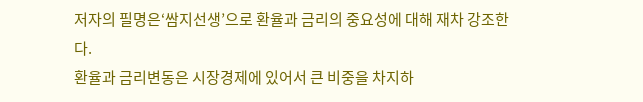저자의 필명은‘쌈지선생’으로 환율과 금리의 중요성에 대해 재차 강조한다.
환율과 금리변동은 시장경제에 있어서 큰 비중을 차지하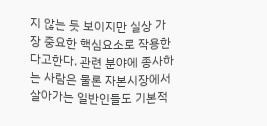지 않는 듯 보이지만 실상 가장 중요한 핵심요소로 작용한다고한다. 관련 분야에 종사하는 사람은 물론 자본시장에서 살아가는 일반인들도 기본적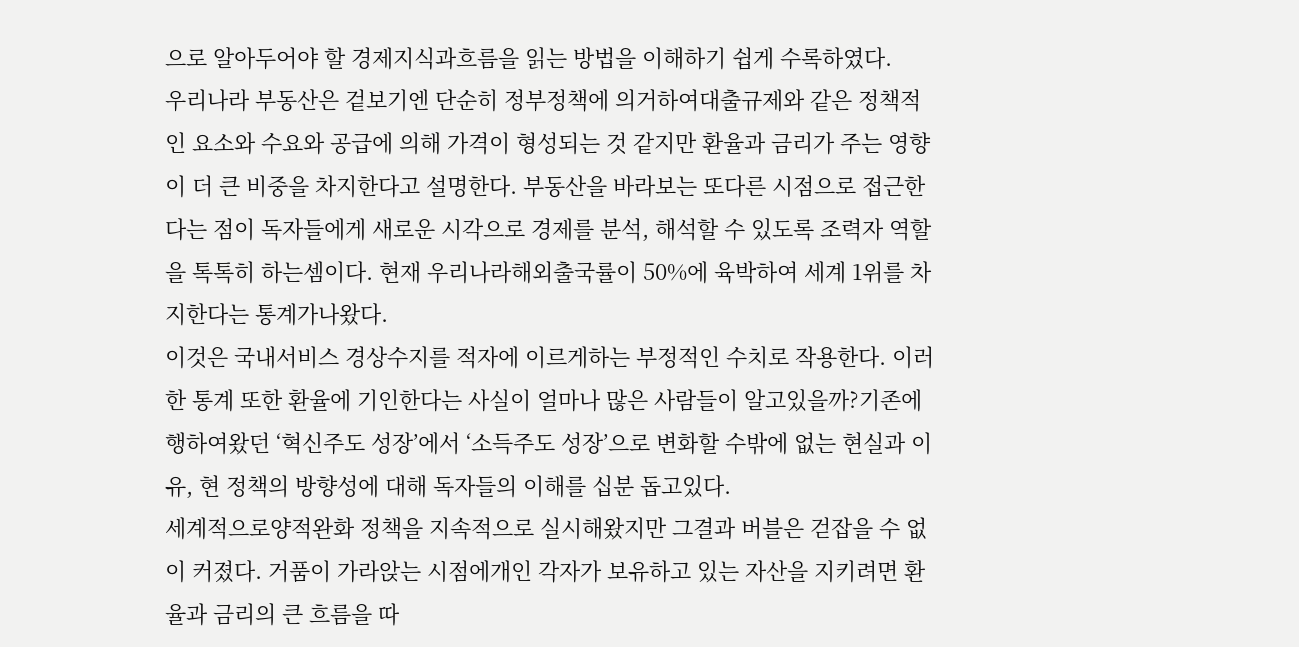으로 알아두어야 할 경제지식과흐름을 읽는 방법을 이해하기 쉽게 수록하였다.
우리나라 부동산은 겉보기엔 단순히 정부정책에 의거하여대출규제와 같은 정책적인 요소와 수요와 공급에 의해 가격이 형성되는 것 같지만 환율과 금리가 주는 영향이 더 큰 비중을 차지한다고 설명한다. 부동산을 바라보는 또다른 시점으로 접근한다는 점이 독자들에게 새로운 시각으로 경제를 분석, 해석할 수 있도록 조력자 역할을 톡톡히 하는셈이다. 현재 우리나라해외출국률이 50%에 육박하여 세계 1위를 차지한다는 통계가나왔다.
이것은 국내서비스 경상수지를 적자에 이르게하는 부정적인 수치로 작용한다. 이러한 통계 또한 환율에 기인한다는 사실이 얼마나 많은 사람들이 알고있을까?기존에 행하여왔던 ‘혁신주도 성장’에서 ‘소득주도 성장’으로 변화할 수밖에 없는 현실과 이유, 현 정책의 방향성에 대해 독자들의 이해를 십분 돕고있다.
세계적으로양적완화 정책을 지속적으로 실시해왔지만 그결과 버블은 걷잡을 수 없이 커졌다. 거품이 가라앉는 시점에개인 각자가 보유하고 있는 자산을 지키려면 환율과 금리의 큰 흐름을 따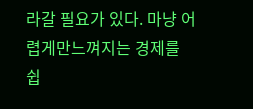라갈 필요가 있다. 마냥 어렵게만느껴지는 경제를 쉽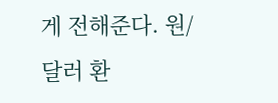게 전해준다. 원/달러 환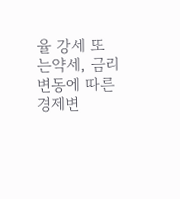율 강세 또는약세, 금리변동에 따른 경제변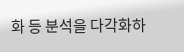화 등 분석을 다각화하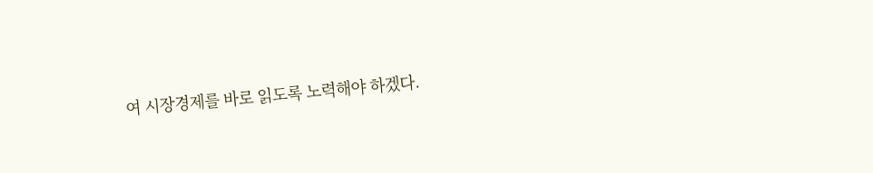여 시장경제를 바로 읽도록 노력해야 하겠다.